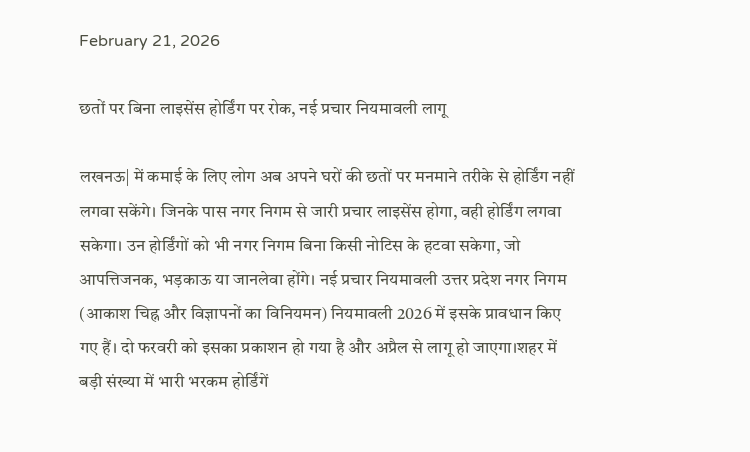February 21, 2026

छतों पर बिना लाइसेंस होर्डिंग पर रोक, नई प्रचार नियमावली लागू

लखनऊ| में कमाई के लिए लोग अब अपने घरों की छतों पर मनमाने तरीके से होर्डिंग नहीं लगवा सकेंगे। जिनके पास नगर निगम से जारी प्रचार लाइसेंस होगा, वही होर्डिंग लगवा सकेगा। उन होर्डिंगों को भी नगर निगम बिना किसी नोटिस के हटवा सकेगा, जो आपत्तिजनक, भड़काऊ या जानलेवा होंगे। नई प्रचार नियमावली उत्तर प्रदेश नगर निगम (आकाश चिह्न और विज्ञापनों का विनियमन) नियमावली 2026 में इसके प्रावधान किए गए हैं। दो फरवरी को इसका प्रकाशन हो गया है और अप्रैल से लागू हो जाएगा।शहर में बड़ी संख्या में भारी भरकम होर्डिंगें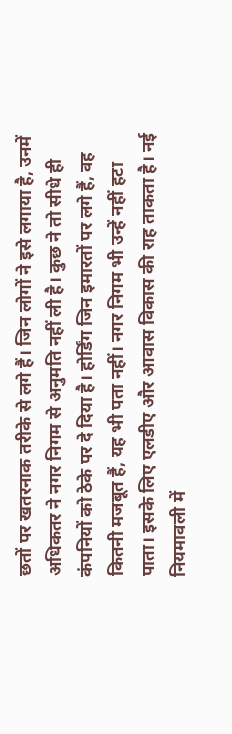छतों पर खतरनाक तरीके से लगे हैं। जिन लोगों ने इसे लगाया है, उनमें अधिकतर ने नगर निगम से अनुमति नहीं ली है। कुछ ने तो सीधे ही कंपनियों को ठेके पर दे दिया है। होर्डिंग जिन इमारतों पर लगे हैं, वह कितनी मजबूत हैं, यह भी पता नहीं। नगर निगम भी उन्हें नहीं हटा पाता। इसके लिए एलडीए और आवास विकास की राह ताकता है। नई नियमावली में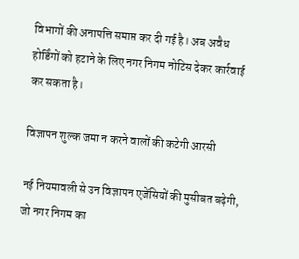विभागों की अनापत्ति समाप्त कर दी गई है। अब अवैध होर्डिंगों को हटाने के लिए नगर निगम नोटिस देकर कार्रवाई कर सकता है।

विज्ञापन शुल्क जमा न करने वालों की कटेगी आरसी

नई नियमावली से उन विज्ञापन एजेंसियों की मुसीबत बढ़ेगी, जो नगर निगम का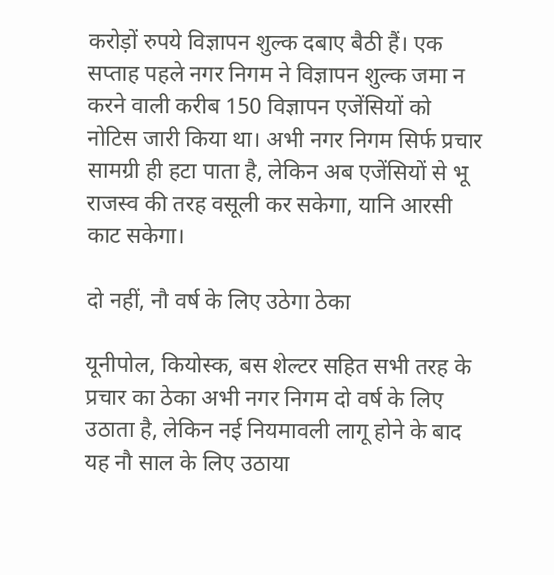करोड़ों रुपये विज्ञापन शुल्क दबाए बैठी हैं। एक सप्ताह पहले नगर निगम ने विज्ञापन शुल्क जमा न करने वाली करीब 150 विज्ञापन एजेंसियों को नोटिस जारी किया था। अभी नगर निगम सिर्फ प्रचार सामग्री ही हटा पाता है, लेकिन अब एजेंसियों से भू राजस्व की तरह वसूली कर सकेगा, यानि आरसी काट सकेगा।

दो नहीं, नौ वर्ष के लिए उठेगा ठेका

यूनीपोल, कियोस्क, बस शेल्टर सहित सभी तरह के प्रचार का ठेका अभी नगर निगम दो वर्ष के लिए उठाता है, लेकिन नई नियमावली लागू होने के बाद यह नौ साल के लिए उठाया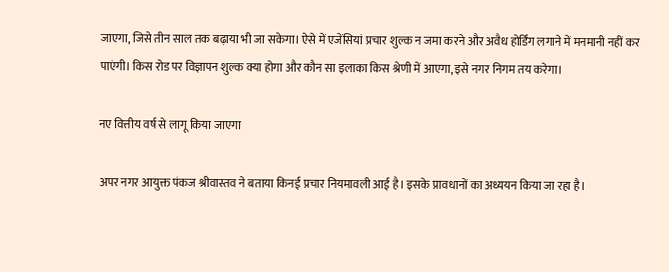जाएगा, जिसे तीन साल तक बढ़ाया भी जा सकेगा। ऐसे में एजेंसियां प्रचार शुल्क न जमा करने और अवैध होर्डिंग लगाने में मनमानी नहीं कर पाएंगी। किस रोड पर विज्ञापन शुल्क क्या होगा और कौन सा इलाका किस श्रेणी में आएगा, इसे नगर निगम तय करेगा।

नए वित्तीय वर्ष से लागू किया जाएगा

अपर नगर आयुक्त पंकज श्रीवास्तव ने बताया किनई प्रचार नियमावली आई है। इसके प्रावधानों का अध्ययन किया जा रहा है।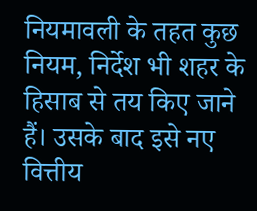नियमावली के तहत कुछ नियम, निर्देश भी शहर के हिसाब से तय किए जाने हैं। उसके बाद इसे नए वित्तीय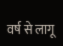वर्ष से लागू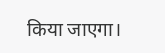किया जाएगा।